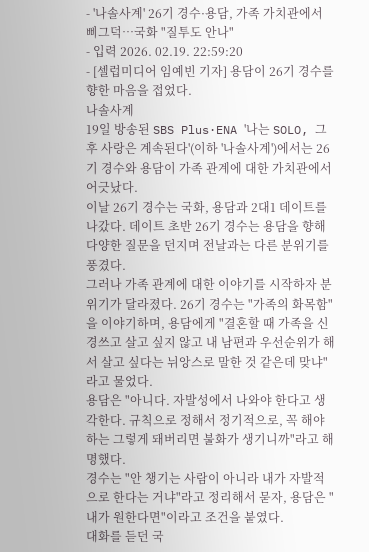- '나솔사계' 26기 경수·용담, 가족 가치관에서 삐그덕…국화 "질투도 안나"
- 입력 2026. 02.19. 22:59:20
- [셀럽미디어 임예빈 기자] 용담이 26기 경수를 향한 마음을 접었다.
나솔사계
19일 방송된 SBS Plus·ENA '나는 SOLO, 그 후 사랑은 계속된다'(이하 '나솔사계')에서는 26기 경수와 용담이 가족 관계에 대한 가치관에서 어긋났다.
이날 26기 경수는 국화, 용담과 2대1 데이트를 나갔다. 데이트 초반 26기 경수는 용담을 향해 다양한 질문을 던지며 전날과는 다른 분위기를 풍겼다.
그러나 가족 관계에 대한 이야기를 시작하자 분위기가 달라졌다. 26기 경수는 "가족의 화목함"을 이야기하며, 용담에게 "결혼할 때 가족을 신경쓰고 살고 싶지 않고 내 남편과 우선순위가 해서 살고 싶다는 뉘앙스로 말한 것 같은데 맞냐"라고 물었다.
용담은 "아니다. 자발성에서 나와야 한다고 생각한다. 규칙으로 정해서 정기적으로, 꼭 해야 하는 그렇게 돼버리면 불화가 생기니까"라고 해명했다.
경수는 "안 챙기는 사람이 아니라 내가 자발적으로 한다는 거냐"라고 정리해서 묻자, 용담은 "내가 원한다면"이라고 조건을 붙였다.
대화를 듣던 국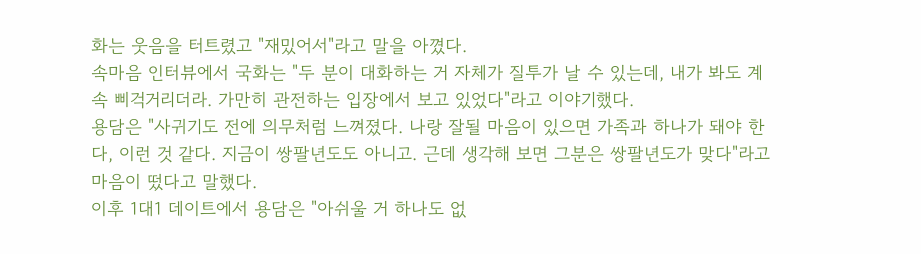화는 웃음을 터트렸고 "재밌어서"라고 말을 아꼈다.
속마음 인터뷰에서 국화는 "두 분이 대화하는 거 자체가 질투가 날 수 있는데, 내가 봐도 계속 삐걱거리더라. 가만히 관전하는 입장에서 보고 있었다"라고 이야기했다.
용담은 "사귀기도 전에 의무처럼 느껴졌다. 나랑 잘될 마음이 있으면 가족과 하나가 돼야 한다, 이런 것 같다. 지금이 쌍팔년도도 아니고. 근데 생각해 보면 그분은 쌍팔년도가 맞다"라고 마음이 떴다고 말했다.
이후 1대1 데이트에서 용담은 "아쉬울 거 하나도 없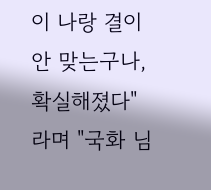이 나랑 결이 안 맞는구나, 확실해졌다"라며 "국화 님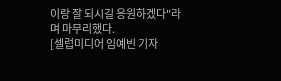이랑 잘 되시길 응원하겠다"라며 마무리했다.
[셀럽미디어 임예빈 기자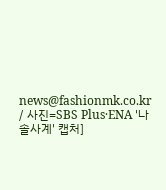news@fashionmk.co.kr / 사진=SBS Plus·ENA '나솔사계' 캡처]